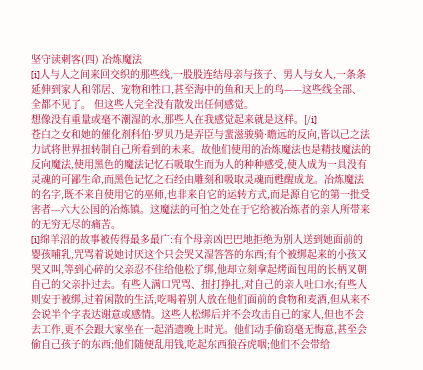坚守读刺客(四) 冶炼魔法
[i]人与人之间来回交织的那些线,一股股连结母亲与孩子、男人与女人,一条条延伸到家人和邻居、宠物和牲口,甚至海中的鱼和天上的鸟——这些线全部、全都不见了。 但这些人完全没有散发出任何感觉。
想像没有重量或毫不潮湿的水,那些人在我感觉起来就是这样。[/i]
苍白之女和她的催化剂科伯·罗贝乃是弄臣与蜚滋骏骑·瞻远的反向,皆以己之法力试将世界扭转制自己所看到的未来。故他们使用的冶炼魔法也是精技魔法的反向魔法,使用黑色的魔法记忆石吸取生而为人的种种感受,使人成为一具没有灵魂的可鄙生命,而黑色记忆之石经由雕刻和吸取灵魂而甦醒成龙。冶炼魔法的名字,既不来自使用它的巫师,也非来自它的运转方式,而是源自它的第一批受害者---六大公国的冶炼镇。这魔法的可怕之处在于它给被冶炼者的亲人所带来的无穷无尽的痛苦。
[i]绵羊沼的故事被传得最多最广:有个母亲凶巴巴地拒绝为别人送到她面前的婴孩哺乳,咒骂着说她讨厌这个只会哭又湿答答的东西;有个被绑起来的小孩又哭又叫,等到心碎的父亲忍不住给他松了绑,他却立刻拿起烤面包用的长柄叉朝自己的父亲扑过去。有些人满口咒骂、扭打挣扎,对自己的亲人吐口水;有些人则安于被绑,过着闲散的生活,吃喝着别人放在他们面前的食物和麦酒,但从来不会说半个字表达谢意或感情。这些人松绑后并不会攻击自己的家人,但也不会去工作,更不会跟大家坐在一起消遗晚上时光。他们动手偷窃毫无悔意,甚至会偷自己孩子的东西;他们随便乱用钱,吃起东西狼吞虎咽;他们不会带给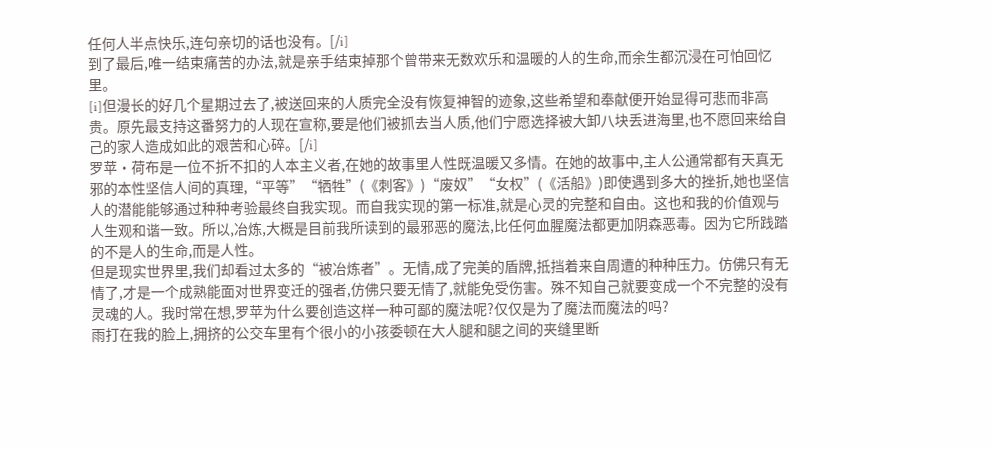任何人半点快乐,连句亲切的话也没有。[/i]
到了最后,唯一结束痛苦的办法,就是亲手结束掉那个曾带来无数欢乐和温暖的人的生命,而余生都沉浸在可怕回忆里。
[i]但漫长的好几个星期过去了,被送回来的人质完全没有恢复神智的迹象,这些希望和奉献便开始显得可悲而非高贵。原先最支持这番努力的人现在宣称,要是他们被抓去当人质,他们宁愿选择被大卸八块丢进海里,也不愿回来给自己的家人造成如此的艰苦和心碎。[/i]
罗苹·荷布是一位不折不扣的人本主义者,在她的故事里人性既温暖又多情。在她的故事中,主人公通常都有天真无邪的本性坚信人间的真理,“平等”“牺牲”(《刺客》)“废奴”“女权”(《活船》)即使遇到多大的挫折,她也坚信人的潜能能够通过种种考验最终自我实现。而自我实现的第一标准,就是心灵的完整和自由。这也和我的价值观与人生观和谐一致。所以,冶炼,大概是目前我所读到的最邪恶的魔法,比任何血腥魔法都更加阴森恶毒。因为它所践踏的不是人的生命,而是人性。
但是现实世界里,我们却看过太多的“被冶炼者”。无情,成了完美的盾牌,抵挡着来自周遭的种种压力。仿佛只有无情了,才是一个成熟能面对世界变迁的强者,仿佛只要无情了,就能免受伤害。殊不知自己就要变成一个不完整的没有灵魂的人。我时常在想,罗苹为什么要创造这样一种可鄙的魔法呢?仅仅是为了魔法而魔法的吗?
雨打在我的脸上,拥挤的公交车里有个很小的小孩委顿在大人腿和腿之间的夹缝里断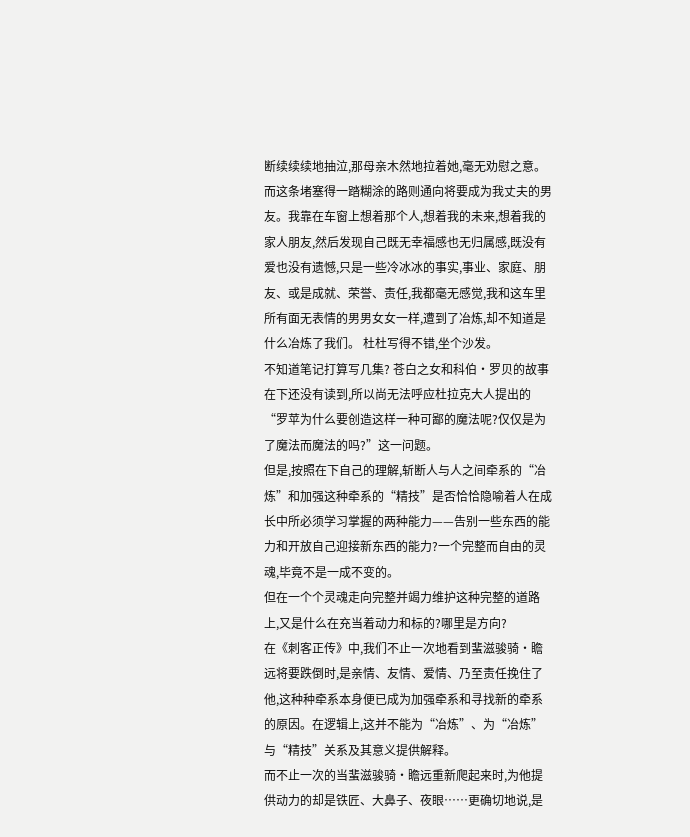断续续续地抽泣,那母亲木然地拉着她,毫无劝慰之意。而这条堵塞得一踏糊涂的路则通向将要成为我丈夫的男友。我靠在车窗上想着那个人,想着我的未来,想着我的家人朋友,然后发现自己既无幸福感也无归属感,既没有爱也没有遗憾,只是一些冷冰冰的事实,事业、家庭、朋友、或是成就、荣誉、责任,我都毫无感觉,我和这车里所有面无表情的男男女女一样,遭到了冶炼,却不知道是什么冶炼了我们。 杜杜写得不错,坐个沙发。
不知道笔记打算写几集? 苍白之女和科伯·罗贝的故事在下还没有读到,所以尚无法呼应杜拉克大人提出的“罗苹为什么要创造这样一种可鄙的魔法呢?仅仅是为了魔法而魔法的吗?”这一问题。
但是,按照在下自己的理解,斩断人与人之间牵系的“冶炼”和加强这种牵系的“精技”是否恰恰隐喻着人在成长中所必须学习掌握的两种能力——告别一些东西的能力和开放自己迎接新东西的能力?一个完整而自由的灵魂,毕竟不是一成不变的。
但在一个个灵魂走向完整并竭力维护这种完整的道路上,又是什么在充当着动力和标的?哪里是方向?
在《刺客正传》中,我们不止一次地看到蜚滋骏骑·瞻远将要跌倒时,是亲情、友情、爱情、乃至责任挽住了他,这种种牵系本身便已成为加强牵系和寻找新的牵系的原因。在逻辑上,这并不能为“冶炼”、为“冶炼”与“精技”关系及其意义提供解释。
而不止一次的当蜚滋骏骑·瞻远重新爬起来时,为他提供动力的却是铁匠、大鼻子、夜眼……更确切地说,是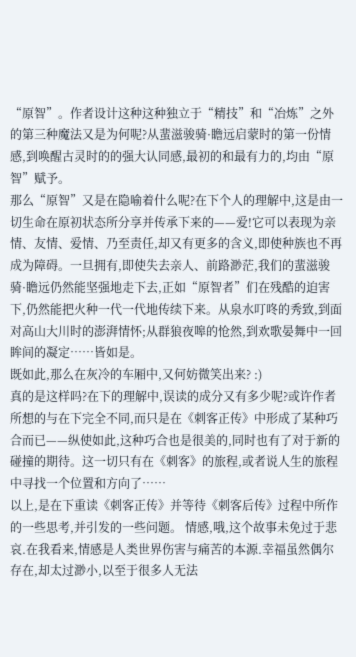“原智”。作者设计这种这种独立于“精技”和“冶炼”之外的第三种魔法又是为何呢?从蜚滋骏骑·瞻远启蒙时的第一份情感,到唤醒古灵时的的强大认同感,最初的和最有力的,均由“原智”赋予。
那么“原智”又是在隐喻着什么呢?在下个人的理解中,这是由一切生命在原初状态所分享并传承下来的——爱!它可以表现为亲情、友情、爱情、乃至责任,却又有更多的含义,即使种族也不再成为障碍。一旦拥有,即使失去亲人、前路渺茫,我们的蜚滋骏骑·瞻远仍然能坚强地走下去,正如“原智者”们在残酷的迫害下,仍然能把火种一代一代地传续下来。从泉水叮咚的秀致,到面对高山大川时的澎湃情怀;从群狼夜嗥的怆然,到欢歌晏舞中一回眸间的凝定……皆如是。
既如此,那么在灰冷的车厢中,又何妨微笑出来? :)
真的是这样吗?在下的理解中,误读的成分又有多少呢?或许作者所想的与在下完全不同,而只是在《刺客正传》中形成了某种巧合而已——纵使如此,这种巧合也是很美的,同时也有了对于新的碰撞的期待。这一切只有在《刺客》的旅程,或者说人生的旅程中寻找一个位置和方向了……
以上,是在下重读《刺客正传》并等待《刺客后传》过程中所作的一些思考,并引发的一些问题。 情感,哦,这个故事未免过于悲哀.在我看来,情感是人类世界伤害与痛苦的本源.幸福虽然偶尔存在,却太过渺小,以至于很多人无法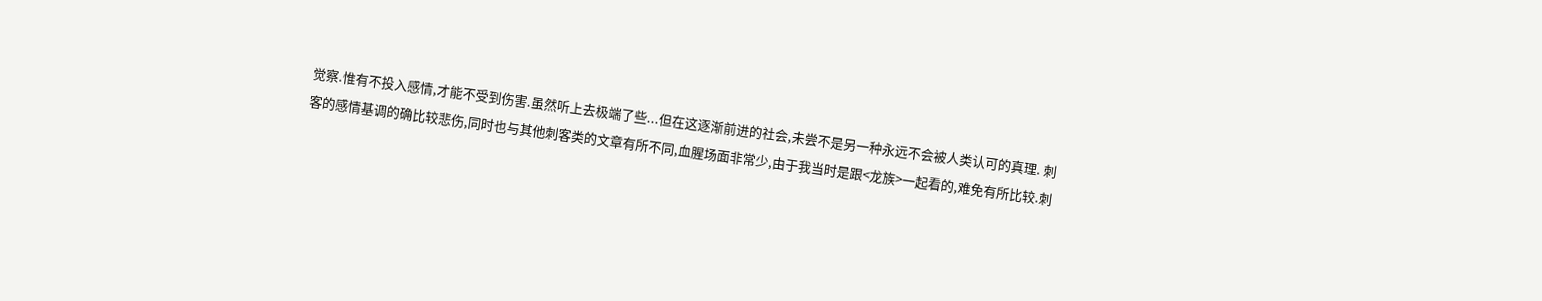觉察.惟有不投入感情,才能不受到伤害.虽然听上去极端了些...但在这逐渐前进的社会,未尝不是另一种永远不会被人类认可的真理. 刺客的感情基调的确比较悲伤,同时也与其他刺客类的文章有所不同,血腥场面非常少,由于我当时是跟<龙族>一起看的,难免有所比较.刺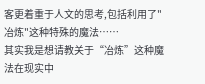客更着重于人文的思考,包括利用了"冶炼"这种特殊的魔法……
其实我是想请教关于“冶炼”这种魔法在现实中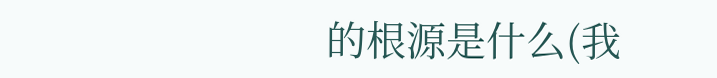的根源是什么(我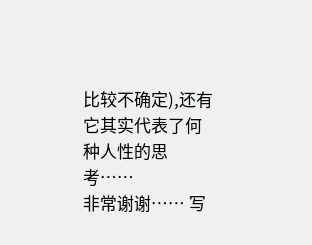比较不确定),还有它其实代表了何种人性的思考……
非常谢谢…… 写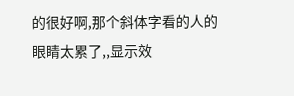的很好啊,那个斜体字看的人的眼睛太累了,,显示效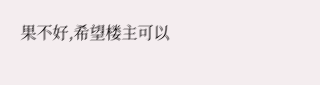果不好,希望楼主可以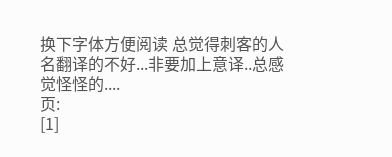换下字体方便阅读 总觉得刺客的人名翻译的不好...非要加上意译..总感觉怪怪的....
页:
[1]